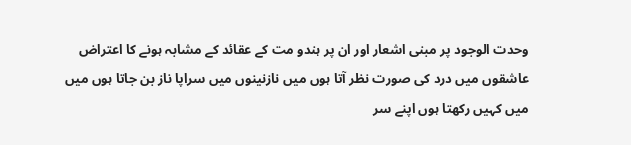وحدت الوجود پر مبنی اشعار اور ان پر ہندو مت کے عقائد کے مشابہ ہونے کا اعتراض
عاشقوں میں درد کی صورت نظر آتا ہوں میں نازنینوں میں سراپا ناز بن جاتا ہوں میں میں کہیں رکھتا ہوں اپنے سر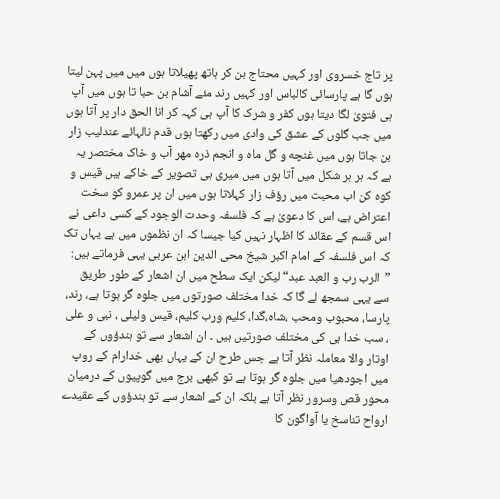پر تاج خسروی اور کہیں محتاج بن کر ہاتھ پھیلاتا ہوں میں میں پہن لیتا ہوں گا ہے پارسائی کالباس اور کہیں رند مئے آشام بن حبا تا ہوں میں آپ ہی فتویٰ لگا دیتا ہوں کفر و شرک کا آپ ہی کہہ کر انا الحق دار پر آتا ہوں میں جب گلوں کے عشق کی وادی میں رکھتا ہوں قدم نالہائے عندلیب زار بن جاتا ہوں میں غنچه و گل ماہ و انجم ذره مهر آب و خاک مختصر یہ ہے کہ ہر ہر شکل میں آتا ہوں میں میری ہی تصویر کے خاکے ہیں قیس و کوہ کن اب محبت میں رؤف زار کہلاتا ہوں میں ان پر عمرو کو سخت اعتراض ہے، اس کا دعویٰ ہے کہ فلسفہ وحدت الوجود کے کسی داعی نے اس قسم کے عقائد کا اظہار نہیں کیا جیسا کہ ان نظموں میں ہے یہاں تک کہ اس فلسفہ کے امام اکبر شیخ محی الدین ابن عربی یہی فرماتے ہیں: ”الرب رب و العبد عبد“ لیکن ایک سطح میں ان اشعار کے طور طریق سے یہی سمجھ لے گا کہ خدا مختلف صورتوں میں جلوہ گر ہوتا ہے، رند، پارسا، محبوب ومحب ،شاہ،گدا، کلیم ورب کلیم، قیس ولیلی ، نبی و علی ، سب خدا ہی کی مختلف صورتیں ہیں ۔ ان اشعار سے تو ہندؤوں کے اوتار والا معاملہ نظر آتا ہے جس طرح ان کے یہاں بھی خدارام کے روپ میں اجودھیا میں جلوہ گر ہوتا ہے تو کبھی برج میں گوپیوں کے درمیان محور قص وسرور نظر آتا ہے بلکہ ان کے اشعار سے تو ہندؤوں کے عقیدے ارواح تناسخ یا آواگون کا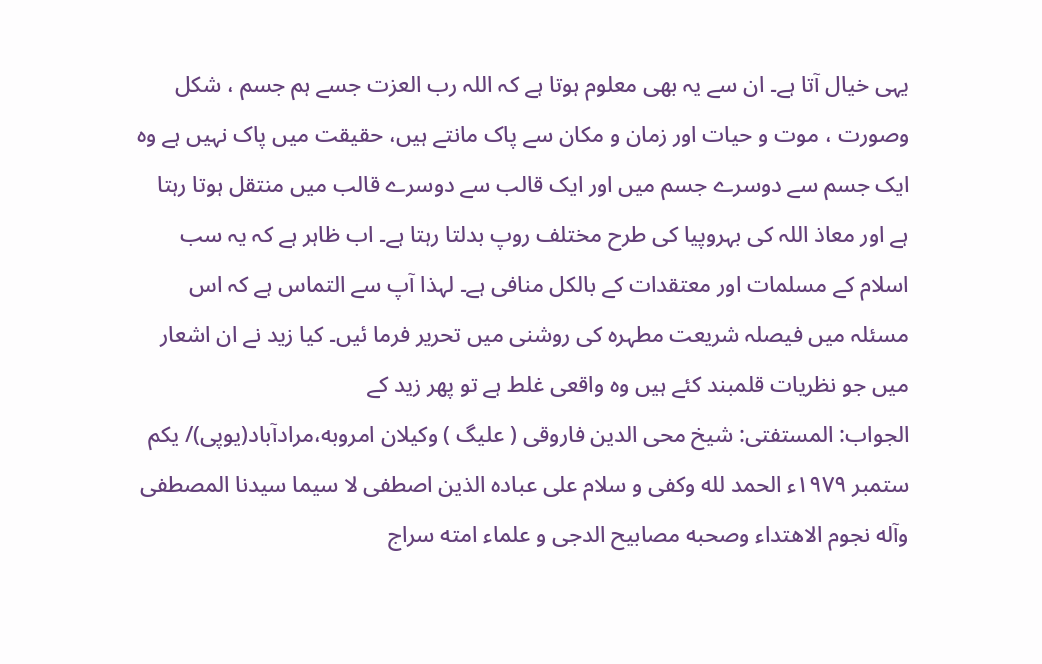یہی خیال آتا ہے۔ ان سے یہ بھی معلوم ہوتا ہے کہ اللہ رب العزت جسے ہم جسم ، شکل وصورت ، موت و حیات اور زمان و مکان سے پاک مانتے ہیں، حقیقت میں پاک نہیں ہے وہ ایک جسم سے دوسرے جسم میں اور ایک قالب سے دوسرے قالب میں منتقل ہوتا رہتا ہے اور معاذ اللہ کی بہروپیا کی طرح مختلف روپ بدلتا رہتا ہے۔ اب ظاہر ہے کہ یہ سب اسلام کے مسلمات اور معتقدات کے بالکل منافی ہے۔ لہذا آپ سے التماس ہے کہ اس مسئلہ میں فیصلہ شریعت مطہرہ کی روشنی میں تحریر فرما ئیں۔ کیا زید نے ان اشعار میں جو نظریات قلمبند کئے ہیں وہ واقعی غلط ہے تو پھر زید کے
الجواب: المستفتی: شیخ محی الدین فاروقی ( علیگ ) وکیلان امروبه،مرادآباد(یوپی)/ یکم ستمبر ۱۹۷۹ء الحمد لله وكفى و سلام علی عبادہ الذین اصطفى لا سيما سيدنا المصطفى وآله نجوم الاهتداء وصحبه مصابیح الدجی و علماء امته سراج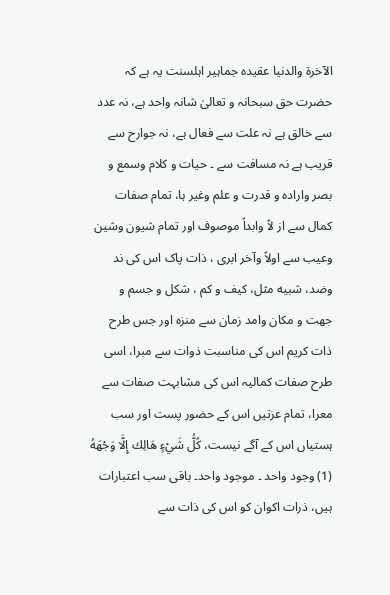الآخرة والدنيا عقیدہ جماہیر اہلسنت یہ ہے کہ حضرت حق سبحانہ و تعالیٰ شانہ واحد ہے، نہ عدد سے خالق ہے نہ علت سے فعال ہے، نہ جوارح سے قریب ہے نہ مسافت سے ۔ حیات و کلام وسمع و بصر وارادہ و قدرت و علم وغیر ہا، تمام صفات کمال سے از لاً وابداً موصوف اور تمام شیون وشین وعیب سے اولاً وآخر ابری ، ذات پاک اس کی ند وضد، شبیه مثل، کیف و کم ، شکل و جسم و جهت و مکان وامد زمان سے منزہ اور جس طرح ذات کریم اس کی مناسبت ذوات سے مبرا، اسی طرح صفات کمالیہ اس کی مشابہت صفات سے معرا، تمام عزتیں اس کے حضور پست اور سب ہستیاں اس کے آگے نیست، كُلُّ شَيْءٍ هَالِك إِلَّا وَجْهَهُ (1) وجود واحد ۔ موجود واحد۔ باقی سب اعتبارات ہیں، ذرات اکوان کو اس کی ذات سے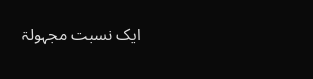ایک نسبت مجہولۃ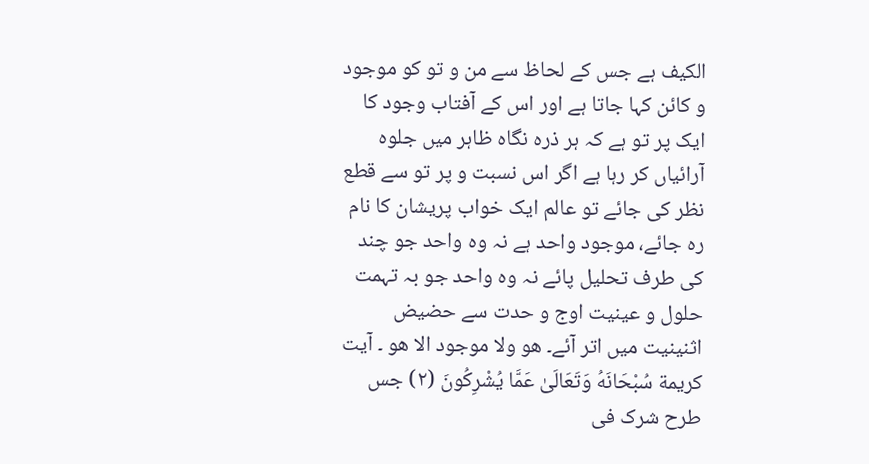الکیف ہے جس کے لحاظ سے من و تو کو موجود و کائن کہا جاتا ہے اور اس کے آفتاب وجود کا ایک پر تو ہے کہ ہر ذرہ نگاہ ظاہر میں جلوہ آرائیاں کر رہا ہے اگر اس نسبت و پر تو سے قطع نظر کی جائے تو عالم ایک خواب پریشان کا نام رہ جائے، موجود واحد ہے نہ وہ واحد جو چند کی طرف تحلیل پائے نہ وہ واحد جو بہ تہمت حلول و عینیت اوج و حدت سے حضیض اثنینیت میں اتر آئے۔ ھو ولا موجود الا ھو ۔ آیت كريمة سُبْحَانَهُ وَتَعَالَىٰ عَمَّا يُشْرِكُونَ (٢) جس طرح شرک فی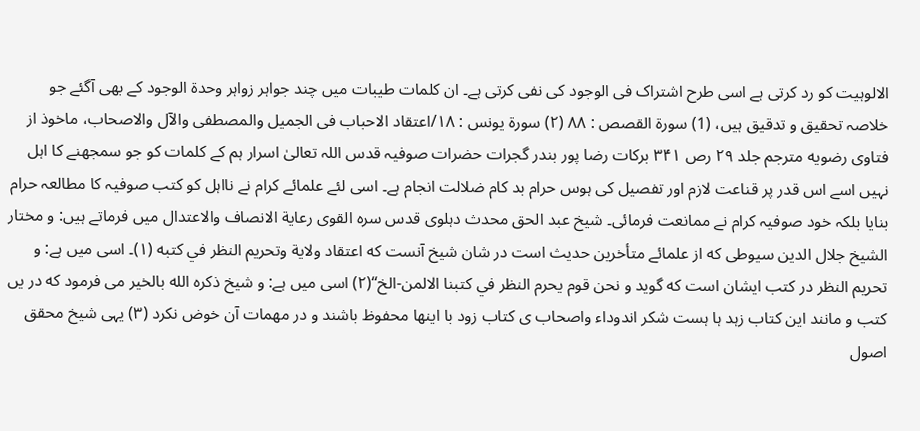الالوہیت کو رد کرتی ہے اسی طرح اشتراک فی الوجود کی نفی کرتی ہے۔ ان کلمات طیبات میں چند جواہر زواہر وحدۃ الوجود کے بھی آگئے جو خلاصہ تحقیق و تدقیق ہیں، (1) سورة القصص : ۸۸ (۲) سورة يونس : ۱۸/اعتقاد الاحباب فى الجميل والمصطفى والآل والاصحاب، ماخوذ از فتاوی رضویه مترجم جلد ۲۹ رص ۳۴۱ برکات رضا پور بندر گجرات حضرات صوفیہ قدس اللہ تعالیٰ اسرار ہم کے کلمات کو جو سمجھنے کا اہل نہیں اسے اس قدر پر قناعت لازم اور تفصیل کی ہوس حرام بد کام ضلالت انجام ہے۔ اسی لئے علمائے کرام نے نااہل کو کتب صوفیہ کا مطالعہ حرام بنایا بلکہ خود صوفیہ کرام نے ممانعت فرمائی۔ شیخ عبد الحق محدث دہلوی قدس سره القوى رعاية الانصاف والاعتدال میں فرماتے ہیں: و مختار الشیخ جلال الدین سیوطی که از علمائے متأخرین حدیث است در شان شیخ آنست که اعتقاد ولایة وتحريم النظر في كتبه (۱)۔ اسی میں ہے: و تحريم النظر در کتب ایشان است که گوید و نحن قوم يحرم النظر في كتبنا الالمن-الخ“(۲) اسی میں ہے: و شیخ ذکرہ الله بالخیر می فرمود که در یں کتب و مانند این کتاب زہد ہا ہست شکر اندوداء واصحاب ی کتاب زود با اینها محفوظ باشند و در مهمات آن خوض نکرد (۳) یہی شیخ محقق اصول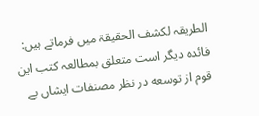الطریقہ لکشف الحقیقۃ میں فرماتے ہیں: فائده دیگر است متعلق بمطالعہ کتب این قوم از توسعه در نظر مصنفات ایشاں بے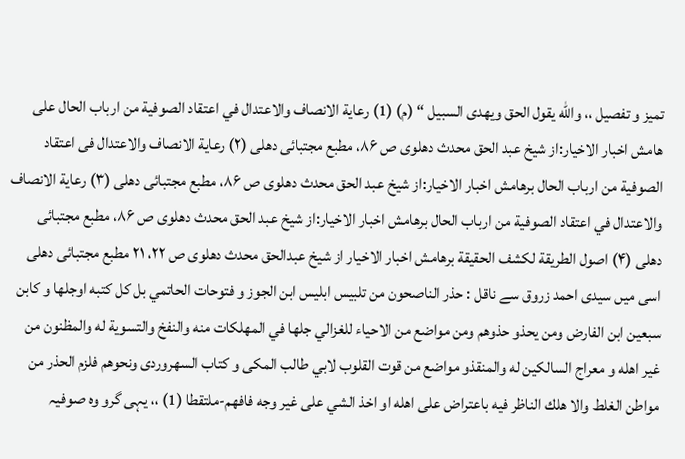تمیز و تفصیل ،، والله يقول الحق ويهدى السبيل “ (م) (1) رعاية الانصاف والاعتدال في اعتقاد الصوفية من ارباب الحال على هامش اخبار الاخیار:از شیخ عبد الحق محدث دهلوی ص ۸۶، مطبع مجتبائی دهلی (۲) رعاية الانصاف والاعتدال فى اعتقاد الصوفية من ارباب الحال برهامش اخبار الاخيار:از شیخ عبد الحق محدث دهلوی ص ۸۶، مطبع مجتبائی دهلی (۳) رعاية الانصاف والاعتدال في اعتقاد الصوفية من ارباب الحال برهامش اخبار الاخيار:از شیخ عبد الحق محدث دهلوی ص ۸۶، مطبع مجتبائی دهلی (۴) اصول الطريقة لكشف الحقيقة برهامش اخبار الاخیار از شیخ عبدالحق محدث دهلوی ص ۲۲، ۲۱ مطبع مجتبائی دهلی اسی میں سیدی احمد زروق سے ناقل : حذر الناصحون من تلبيس ابلیس ابن الجوز و فتوحات الحاتمي بل كل كتبه اوجلها و كابن سبعين ابن الفارض ومن يحذو حذوهم ومن مواضع من الاحياء للغزالي جلها في المهلكات منه والنفخ والتسوية له والمظنون من غير اهله و معراج السالكين له والمنقذو مواضع من قوت القلوب لابي طالب المكى و كتاب السهروردى ونحوهم فلزم الحذر من مواطن الغلط والا هلك الناظر فيه باعتراض على اهله او اخذ الشي على غير وجه فافهم-ملتقطا (1) ،، یہی گرو وہ صوفیہ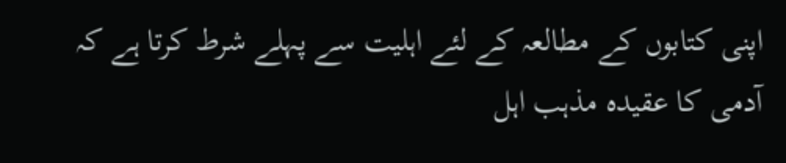اپنی کتابوں کے مطالعہ کے لئے اہلیت سے پہلے شرط کرتا ہے کہ آدمی کا عقیدہ مذہب اہل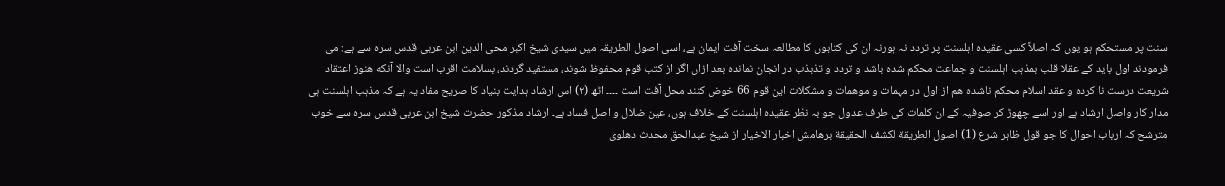سنت پر مستحکم ہو یوں کہ اصلاً کسی عقیدہ اہلسنت پر تردد نہ ہورنہ ان کی کتابوں کا مطالعہ سخت آفت ایمان ہے، اسی اصول الطریقہ میں سیدی شیخ اکبر محی الدین ابن عربی قدس سرہ سے ہے: می فرمودند اول باید کے عقلا قلب بمذہب اہلسنت و جماعت محکم شده باشد و تردد و تذبذب در انجان نمانده بعد ازاں اگر از کتب قوم محفوظ شوند، مستفید گردند، بسلامت اقرب است والا آنکه هنوز اعتقاد شریعت درست نا کرده و عقد اسلام محکم ناشده هم از اول در مہمات و موهمات و مشکلات این قوم 66 خوض کنند محل آفت است ۔۔۔۔ اٹھ (۲) اس ارشاد ہدایت بنیاد کا صریح مفاد یہ ہے کہ مذہب اہلسنت ہی مدار کار واصل ارشاد ہے اور اسے چھوڑ کر صوفیہ کے ان کلمات کی طرف عدول جو بہ نظر عقیدہ اہلسنت کے خلاف ہوں، عین ضلال و اصل فساد ہے۔ ارشاد مذکور حضرت شیخ ابن عربی قدس سرہ سے خوب مترشح کہ ارباب احوال کا جو قول ظاہر شرع (1) اصول الطريقة لكشف الحقيقة برهامش اخبار الاخیار از شیخ عبدالحق محدث دهلوی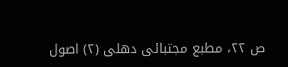ص ۲۲، مطبع مجتبائی دهلی (۲) اصول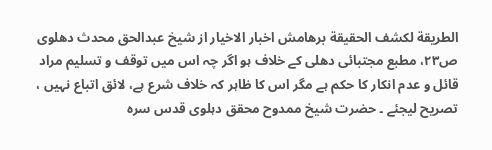الطريقة لكشف الحقيقة برهامش اخبار الاخیار از شیخ عبدالحق محدث دهلوی ص۲۳، مطبع مجتبائی دهلی کے خلاف ہو اگر چہ اس میں توقف و تسلیم مراد قائل و عدم انکار کا حکم ہے مگر اس کا ظاہر کہ خلاف شرع ہے، لائق اتباع نہیں ، تصریح لیجئے ۔ حضرت شیخ ممدوح محقق دہلوی قدس سرہ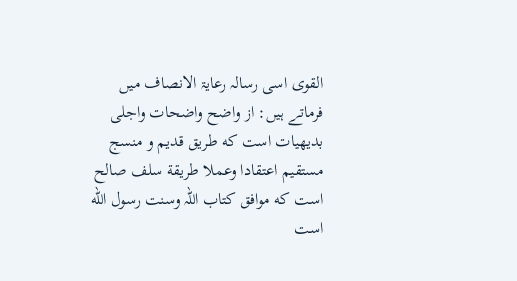القوی اسی رسالہ رعایۃ الانصاف میں فرماتے ہیں: از واضح واضحات واجلی بدیهیات است که طریق قدیم و منسج مستقیم اعتقادا وعملا طريقة سلف صالح است که موافق کتاب اللہ وسنت رسول الله است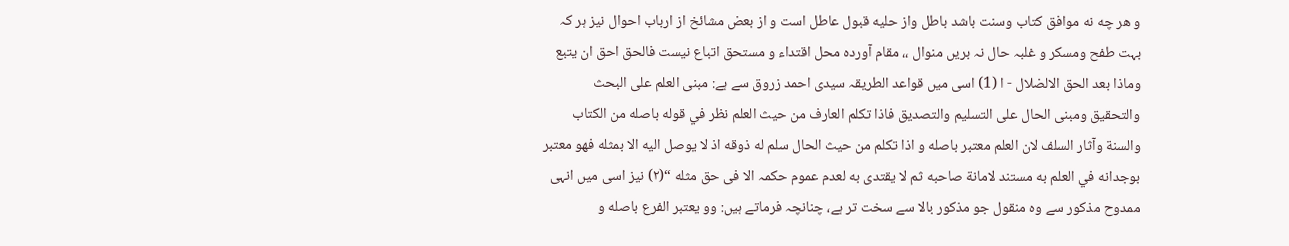و هر چه نه موافق کتاب وسنت باشد باطل واز حلیه قبول عاطل است و از بعض مشائخ از ارباب احوال نیز ہر کہ بہت طفح ومسکر و غلبہ حال نہ بریں منوال ،، مقام آورده محل اقتداء و مستحق اتباع نیست فالحق احق ان يتبع وماذا بعد الحق الالضلال - ا (1) اسی میں قواعد الطریقہ سیدی احمد زروق سے ہے: مبنى العلم على البحث والتحقيق ومبنى الحال على التسليم والتصديق فاذا تكلم العارف من حيث العلم نظر في قوله باصله من الكتاب والسنة وآثار السلف لان العلم معتبر باصله و اذا تكلم من حيث الحال سلم له ذوقه اذ لا يوصل اليه الا بمثله فهو معتبر بوجدانه في العلم به مستند لامانة صاحبه ثم لا يقتدى به لعدم عموم حکمہ الا فی حق مثله “(۲) نیز اسی میں انہی ممدوح مذکور سے وہ منقول جو مذکور بالا سے سخت تر ہے، چنانچہ فرماتے ہیں: وو يعتبر الفرع باصله و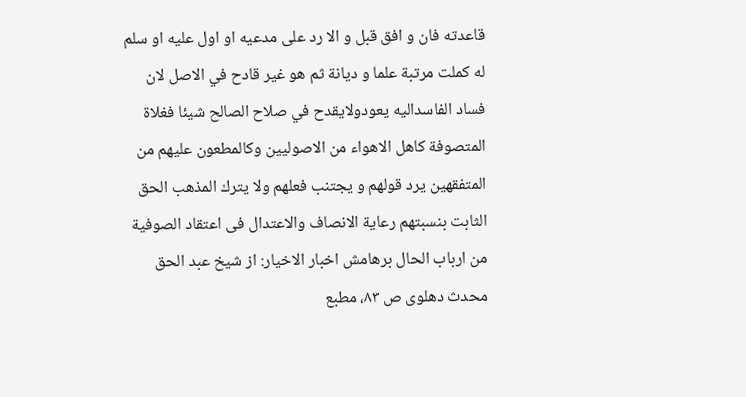قاعدته فان و افق قبل و الا رد على مدعيه او اول علیه او سلم له كملت مرتبة علما و ديانة ثم هو غير قادح في الاصل لان فساد الفاسداليه يعودولايقدح في صلاح الصالح شيئا فغلاة المتصوفة كاهل الاهواء من الاصوليين وكالمطعون عليهم من المتفقهين يرد قولهم و يجتنب فعلهم ولا يترك المذهب الحق الثابت بنسبتهم رعاية الانصاف والاعتدال فى اعتقاد الصوفية من ارباب الحال برهامش اخبار الاخیار: از شیخ عبد الحق محدث دهلوی ص ۸۳، مطبع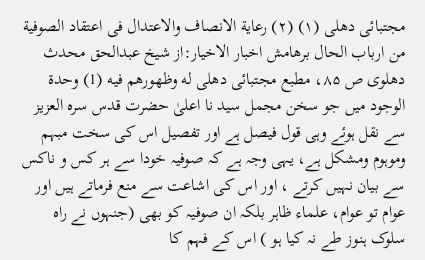مجتبائی دهلی (۱) (۲) رعاية الانصاف والاعتدال فى اعتقاد الصوفية من ارباب الحال برهامش اخبار الاخيار:از شیخ عبدالحق محدث دهلوی ص ۸۵، مطبع مجتبائی دهلی له وظهورهم فيه (1) وحدۃ الوجود میں جو سخن مجمل سید نا اعلیٰ حضرت قدس سرہ العزیز سے نقل ہوئے وہی قول فیصل ہے اور تفصیل اس کی سخت مبہم وموہوم ومشکل ہے، یہی وجہ ہے کہ صوفیہ خودا سے ہر کس و ناکس سے بیان نہیں کرتے ، اور اس کی اشاعت سے منع فرماتے ہیں اور عوام تو عوام، علماء ظاہر بلکہ ان صوفیہ کو بھی (جنہوں نے راہ سلوک ہنوز طے نہ کیا ہو ) اس کے فہم کا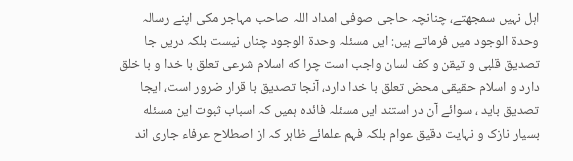اہل نہیں سمجھتے، چنانچہ حاجی صوفی امداد اللہ صاحب مہاجر مکی اپنے رسالہ وحدۃ الوجود میں فرماتے ہیں: ایں مسئلہ وحدۃ الوجود چناں نیست بلکہ دریں جا تصدیق قلبی و تیقن و کف لسان واجب است چرا که اسلام شرعی تعلق با خدا و با خلق دارد و اسلام حقیقی محض تعلق با خدا دارد، آنجا تصدیق با قرار ضرور است، ایجا تصدیق باید ، سوائے آن در استند ایں مسئلہ فائدہ ہمیں کہ اسباب ثبوت این مسئله بسیار نازک و نہایت دقیق عوام بلکہ فہم علمائے ظاہر کہ از اصطلاح عرفاء جاری اند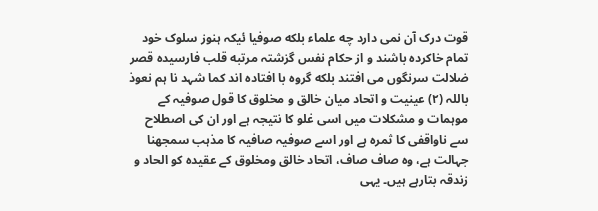قوت درک آن نمی دارد چه علماء بلکه صوفیا ئیکہ ہنوز سلوک خود تمام خاکرده باشند و از حکام نفس گزشتہ مرتبه قلب فارسیده قصر ضلالت سرنگوں می افتند بلکه گروه با افتاده اند کما شہد نا ہم نعوذ باللہ (۲) عینیت و اتحاد میان خالق و مخلوق کا قول صوفیہ کے موہمات و مشکلات میں اسی غلو کا نتیجہ ہے اور ان کی اصطلاح سے ناواقفی کا ثمرہ ہے اور اسے صوفیہ صافیہ کا مذہب سمجھنا جہالت ہے، وہ صاف صاف، اتحاد خالق ومخلوق کے عقیدہ کو الحاد و زندقہ بتارہے ہیں۔ یہی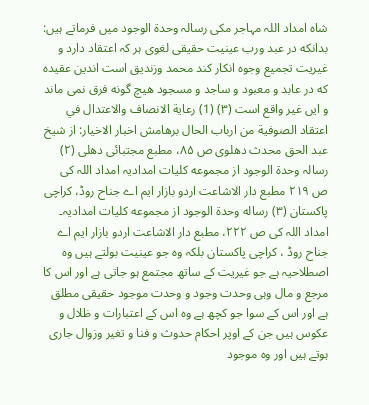شاہ امداد اللہ مہاجر مکی رسالہ وحدۃ الوجود میں فرماتے ہیں: بدانکه در عبد ورب عینیت حقیقی لغوی ہر کہ اعتقاد دارد و غیریت تجمیع وجوه انکار کند محمد وزندیق است اندین عقیده که در عابد و معبود و ساجد و مسجود هیچ گونه فرق نمی ماند و ایں غیر واقع است (۳) (1) رعاية الانصاف والاعتدال في اعتقاد الصوفية من ارباب الحال برهامش اخبار الاخيار: از شیخ عبد الحق محدث دهلوی ص ۸۵، مطبع مجتبائی دهلی (۲) رسالہ وحدۃ الوجود از مجموعه کلیات امدادیہ امداد اللہ کی ص ۲۱۹ مطبع دار الاشاعت اردو بازار ایم اے جناح روڈ، کراچی پاکستان (۳) رساله وحدة الوجود از مجموعه کلیات امدادیہ۔ امداد اللہ کی ص ۲۲۲، مطبع دار الاشاعت اردو بازار ایم اے جناح روڈ ، کراچی پاکستان بلکہ وہ جو عینیت بولتے ہیں وہ اصطلاحیہ ہے جو غیریت کے ساتھ مجتمع ہو جاتی ہے اور اس کا مرجع و مال وہی وحدت وجود و وحدت موجود حقیقی مطلق ہے اور اس کے سوا جو کچھ ہے وہ اس کے اعتبارات و ظلال و عکوس ہیں جن کے اوپر احکام حدوث و فنا و تغیر وزوال جاری ہوتے ہیں اور وہ موجود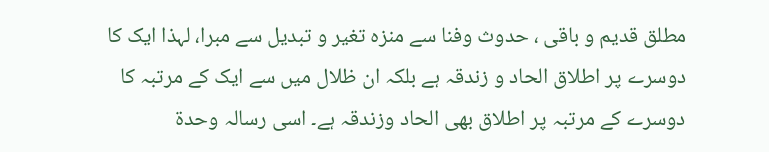مطلق قدیم و باقی ، حدوث وفنا سے منزہ تغیر و تبدیل سے مبرا، لہذا ایک کا دوسرے پر اطلاق الحاد و زندقہ ہے بلکہ ان ظلال میں سے ایک کے مرتبہ کا دوسرے کے مرتبہ پر اطلاق بھی الحاد وزندقہ ہے۔ اسی رسالہ وحدۃ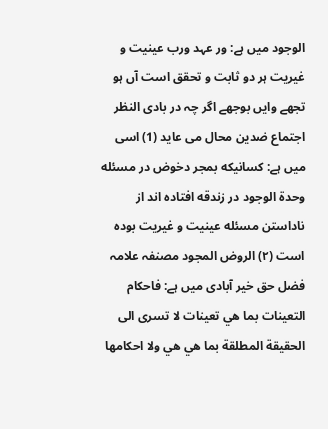الوجود میں ہے: ور عہد ورب عینیت و غیریت ہر دو ثابت و تحقق است آں ہو تجھے وایں بوجھے اگر چہ در بادی النظر اجتماع ضدین محال می عاید (1) اسی میں ہے: کسانیکه بمجر دخوض در مسئله وحدة الوجود در زندقه افتاده اند از ناداستن مسئله عینیت و غیریت بوده است (۲) الروض المجود مصنفہ علامہ فضل حق خیر آبادی میں ہے: فاحكام التعينات بما هي تعينات لا تسرى الى الحقيقة المطلقة بما هي هي ولا احكامها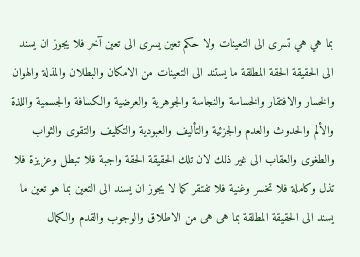بما هي هي تسرى الى التعينات ولا حكم تعين يسرى الى تعين آخر فلا يجوز ان يسند الى الحقيقة الحقة المطلقة ما يستند الى التعينات من الامكان والبطلان والمذلة والهوان والخسار والافتقار والخساسة والنجاسة والجوهرية والعرضية والكسافة والجسمية واللذة والألم والحدوث والعدم والجزئية والتأليف والعبودية والتكليف والتقوى والثواب والطغوى والعقاب الى غير ذلك لان تلك الحقيقة الحقة واجبة فلا تبطل وعزيزة فلا تذل وكاملة فلا تخسر وغنية فلا تفتقر كما لا يجوز ان يسند الى التعين بما هو تعين ما يسند الى الحقيقة المطلقة بما هى هى من الاطلاق والوجوب والقدم والكمال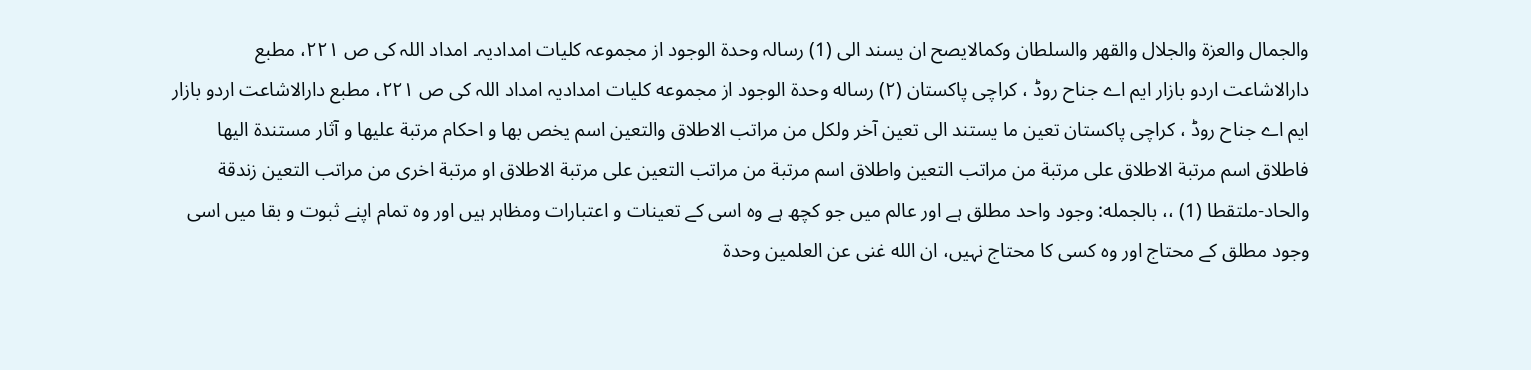والجمال والعزة والجلال والقهر والسلطان وكمالايصح ان يسند الى (1) رسالہ وحدۃ الوجود از مجموعہ کلیات امدادیہ۔ امداد اللہ کی ص ۲۲۱، مطبع دارالاشاعت اردو بازار ایم اے جناح روڈ ، کراچی پاکستان (۲) رساله وحدۃ الوجود از مجموعه کلیات امدادیہ امداد اللہ کی ص ۲۲۱، مطبع دارالاشاعت اردو بازار ایم اے جناح روڈ ، کراچی پاکستان تعين ما يستند الى تعين آخر ولكل من مراتب الاطلاق والتعين اسم يخص بها و احكام مرتبة عليها و آثار مستندة اليها فاطلاق اسم مرتبة الاطلاق على مرتبة من مراتب التعين واطلاق اسم مرتبة من مراتب التعين على مرتبة الاطلاق او مرتبة اخرى من مراتب التعين زندقة والحاد-ملتقطا (1) ،، بالجمله: وجود واحد مطلق ہے اور عالم میں جو کچھ ہے وہ اسی کے تعینات و اعتبارات ومظاہر ہیں اور وہ تمام اپنے ثبوت و بقا میں اسی وجود مطلق کے محتاج اور وہ کسی کا محتاج نہیں، ان الله غنی عن العلمين وحدة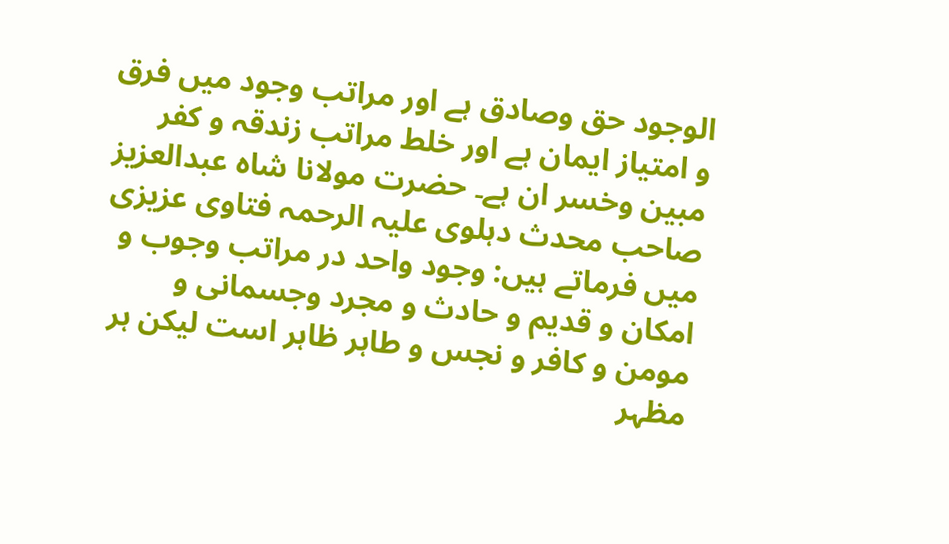الوجود حق وصادق ہے اور مراتب وجود میں فرق و امتیاز ایمان ہے اور خلط مراتب زندقہ و کفر مبین وخسر ان ہے۔ حضرت مولانا شاہ عبدالعزیز صاحب محدث دہلوی علیہ الرحمہ فتاوی عزیزی میں فرماتے ہیں: وجود واحد در مراتب وجوب و امکان و قدیم و حادث و مجرد وجسمانی و مومن و کافر و نجس و طاہر ظاہر است لیکن ہر مظہر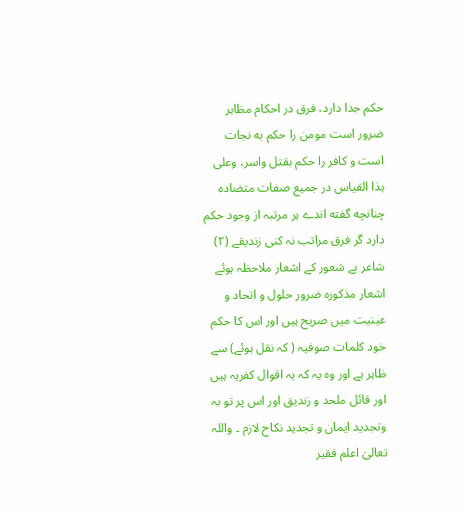حکم جدا دارد، فرق در احکام مظاہر ضرور است مومن را حکم به نجات است و کافر را حکم بقتل واسر، وعلی ہذا القیاس در جمیع صفات متضاده چنانچه گفته اندے ہر مرتبہ از وجود حکم دارد گر فرق مراتب نہ کنی زندیقے (۲) شاعر بے شعور کے اشعار ملاحظہ ہوئے اشعار مذکورہ ضرور حلول و اتحاد و عینیت میں صریح ہیں اور اس کا حکم خود کلمات صوفیہ ( کہ نقل ہوئے) سے ظاہر ہے اور وہ یہ کہ یہ اقوال کفریہ ہیں اور قائل ملحد و زندیق اور اس پر تو بہ وتجدید ایمان و تجدید نکاح لازم ۔ واللہ تعالیٰ اعلم فقیر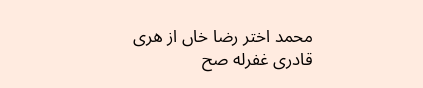محمد اختر رضا خاں از هری قادری غفرله صح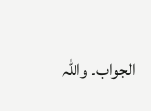الجواب۔ واللہ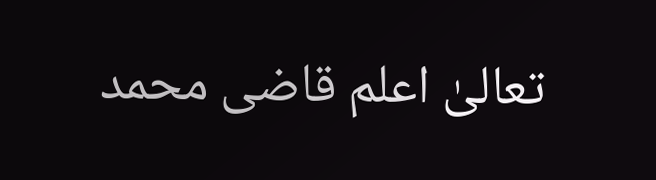تعالیٰ اعلم قاضی محمد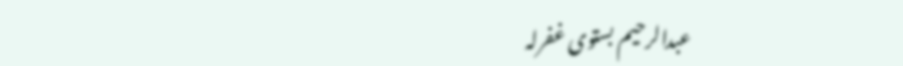عبدالرحیم بستوی غفرلہ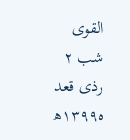القوی شب ۲ رذی قعد ه۱۳۹۹ھ